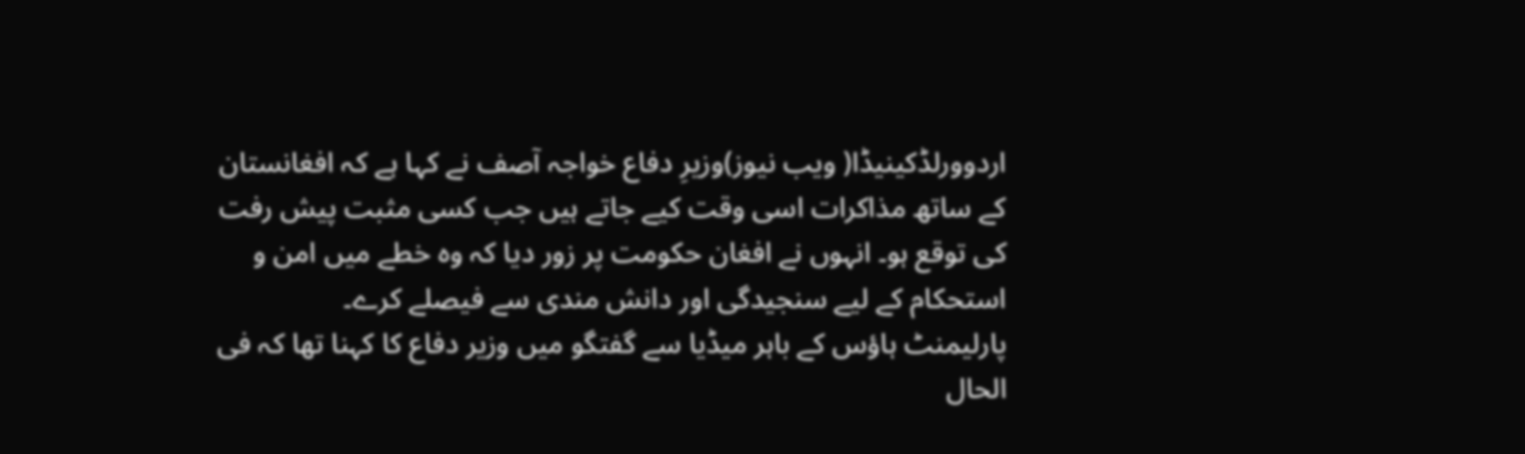اردوورلڈکینیڈا( ویب نیوز)وزیرِ دفاع خواجہ آصف نے کہا ہے کہ افغانستان کے ساتھ مذاکرات اسی وقت کیے جاتے ہیں جب کسی مثبت پیش رفت کی توقع ہو۔ انہوں نے افغان حکومت پر زور دیا کہ وہ خطے میں امن و استحکام کے لیے سنجیدگی اور دانش مندی سے فیصلے کرے۔
پارلیمنٹ ہاؤس کے باہر میڈیا سے گفتگو میں وزیر دفاع کا کہنا تھا کہ فی الحال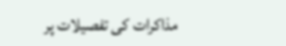مذاکرات کی تفصیلات پر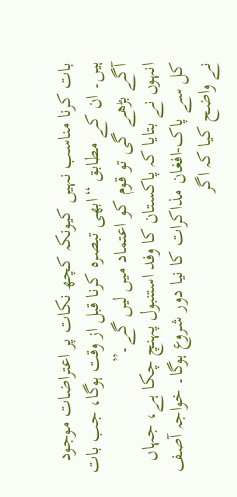بات کرنا مناسب نہیں کیونکہ کچھ نکات پر اعتراضات موجود ہیں۔ ان کے مطابق “ابھی تبصرہ کرنا قبل از وقت ہوگا، جب بات آگے بڑھے گی تو قوم کو اعتماد میں لیں گے۔”
انہوں نے بتایا کہ پاکستان کا وفد استنبول پہنچ چکا ہے، جہاں کل سے پاک-افغان مذاکرات کا نیا دور شروع ہوگا۔ خواجہ آصف نے واضح کیا کہ اگر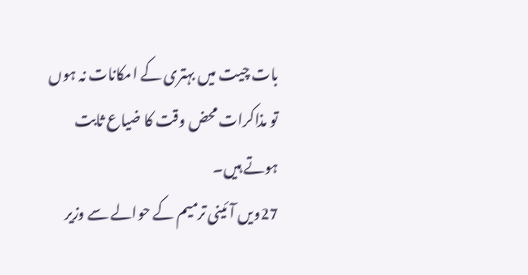بات چیت میں بہتری کے امکانات نہ ہوں تو مذاکرات محض وقت کا ضیاع ثابت ہوتے ہیں۔
27ویں آئینی ترمیم کے حوالے سے وزیر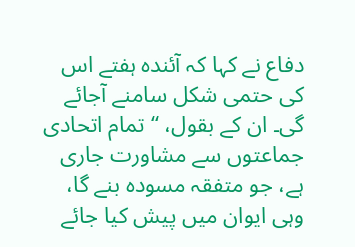دفاع نے کہا کہ آئندہ ہفتے اس کی حتمی شکل سامنے آجائے گی۔ ان کے بقول، “تمام اتحادی جماعتوں سے مشاورت جاری ہے، جو متفقہ مسودہ بنے گا، وہی ایوان میں پیش کیا جائے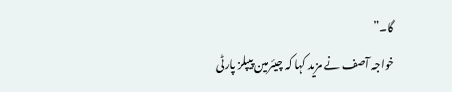گا۔”
خواجہ آصف نے مزید کہا کہ چیئرمین پیپلز پارٹی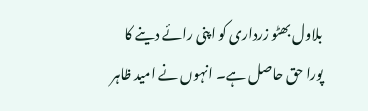بلاول بھٹو زرداری کو اپنی رائے دینے کا پورا حق حاصل ہے۔ انہوں نے امید ظاہر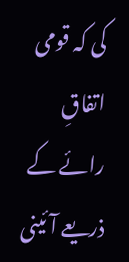کی کہ قومی اتفاقِ رائے کے ذریعے آئینی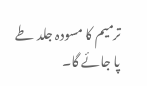ترمیم کا مسودہ جلد طے پا جائے گا۔